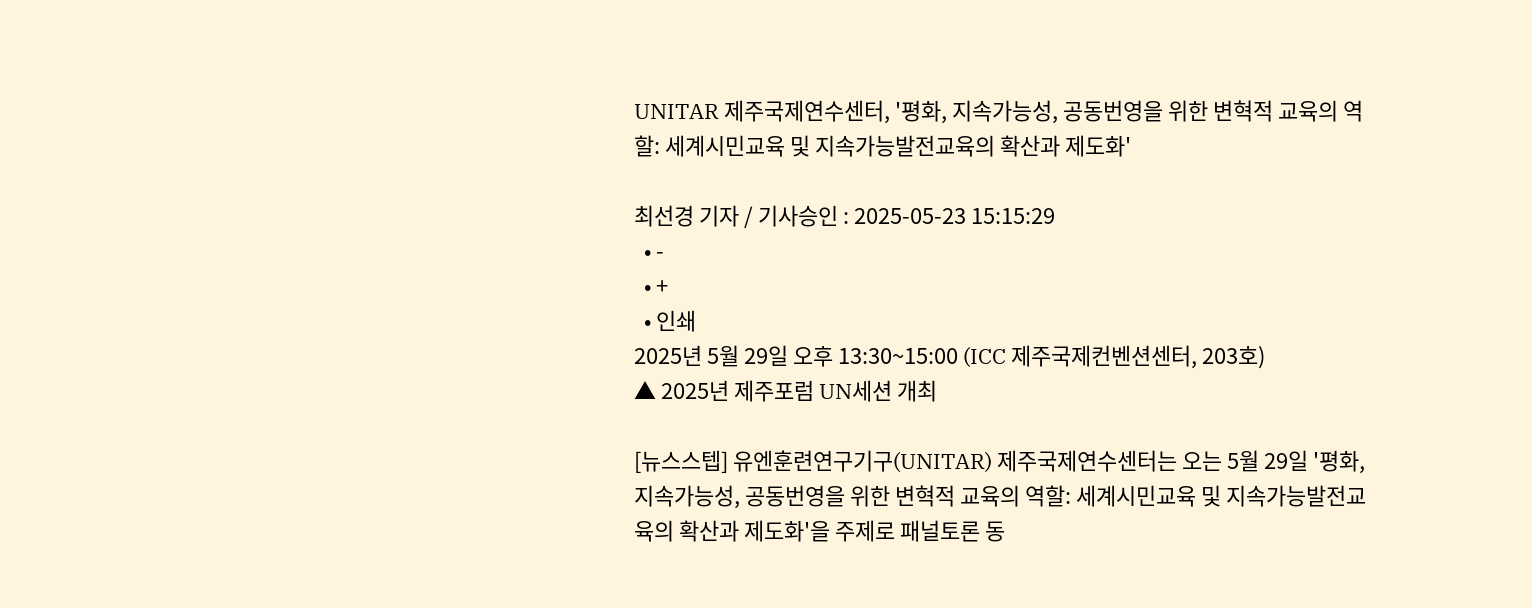UNITAR 제주국제연수센터, '평화, 지속가능성, 공동번영을 위한 변혁적 교육의 역할: 세계시민교육 및 지속가능발전교육의 확산과 제도화'

최선경 기자 / 기사승인 : 2025-05-23 15:15:29
  • -
  • +
  • 인쇄
2025년 5월 29일 오후 13:30~15:00 (ICC 제주국제컨벤션센터, 203호)
▲ 2025년 제주포럼 UN세션 개최

[뉴스스텝] 유엔훈련연구기구(UNITAR) 제주국제연수센터는 오는 5월 29일 '평화, 지속가능성, 공동번영을 위한 변혁적 교육의 역할: 세계시민교육 및 지속가능발전교육의 확산과 제도화'을 주제로 패널토론 동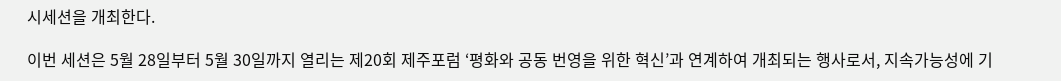시세션을 개최한다.

이번 세션은 5월 28일부터 5월 30일까지 열리는 제20회 제주포럼 ‘평화와 공동 번영을 위한 혁신’과 연계하여 개최되는 행사로서, 지속가능성에 기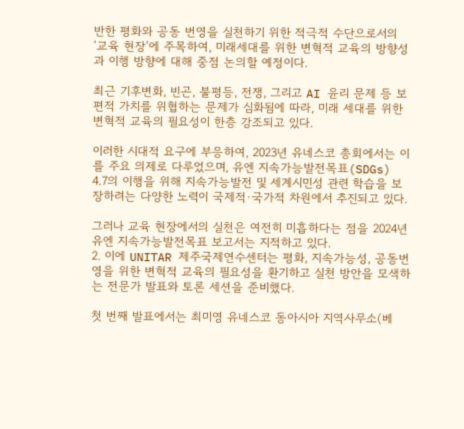반한 평화와 공동 번영을 실천하기 위한 적극적 수단으로서의 ‘교육 현장’에 주목하여, 미래세대를 위한 변혁적 교육의 방향성과 이행 방향에 대해 중점 논의할 예정이다.

최근 기후변화, 빈곤, 불평등, 전쟁, 그리고 AI 윤리 문제 등 보편적 가치를 위협하는 문제가 심화됨에 따라, 미래 세대를 위한 변혁적 교육의 필요성이 한층 강조되고 있다.

이러한 시대적 요구에 부응하여, 2023년 유네스코 총회에서는 이를 주요 의제로 다루었으며, 유엔 지속가능발전목표(SDGs) 4.7의 이행을 위해 지속가능발전 및 세계시민성 관련 학습을 보장하려는 다양한 노력이 국제적·국가적 차원에서 추진되고 있다.

그러나 교육 현장에서의 실천은 여전히 미흡하다는 점을 2024년 유엔 지속가능발전목표 보고서는 지적하고 있다.
2. 이에 UNITAR 제주국제연수센터는 평화, 지속가능성, 공동번영을 위한 변혁적 교육의 필요성을 환기하고 실천 방안을 모색하는 전문가 발표와 토론 세션을 준비했다.

첫 번째 발표에서는 최미영 유네스코 동아시아 지역사무소(베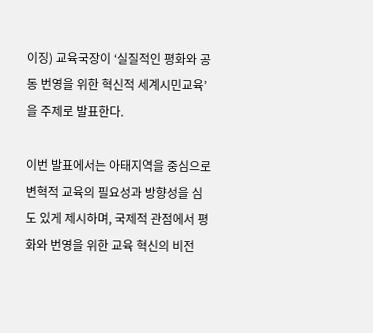이징) 교육국장이 ‘실질적인 평화와 공동 번영을 위한 혁신적 세계시민교육’을 주제로 발표한다.

이번 발표에서는 아태지역을 중심으로 변혁적 교육의 필요성과 방향성을 심도 있게 제시하며, 국제적 관점에서 평화와 번영을 위한 교육 혁신의 비전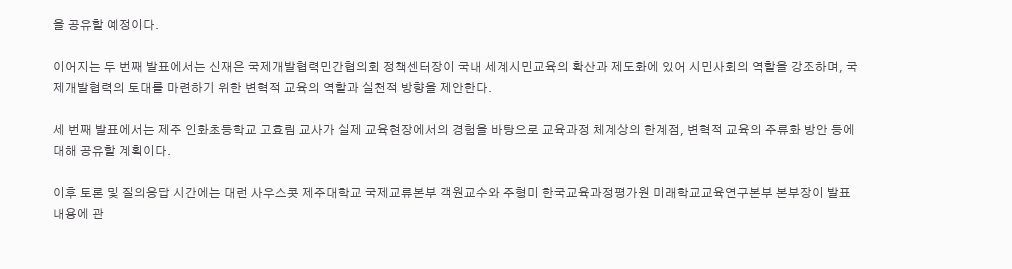을 공유할 예정이다.

이어지는 두 번째 발표에서는 신재은 국제개발협력민간협의회 정책센터장이 국내 세계시민교육의 확산과 제도화에 있어 시민사회의 역할을 강조하며, 국제개발협력의 토대를 마련하기 위한 변혁적 교육의 역할과 실천적 방향을 제안한다.

세 번째 발표에서는 제주 인화초등학교 고효림 교사가 실제 교육현장에서의 경험을 바탕으로 교육과정 체계상의 한계점, 변혁적 교육의 주류화 방안 등에 대해 공유할 계획이다.

이후 토론 및 질의응답 시간에는 대런 사우스콧 제주대학교 국제교류본부 객원교수와 주형미 한국교육과정평가원 미래학교교육연구본부 본부장이 발표 내용에 관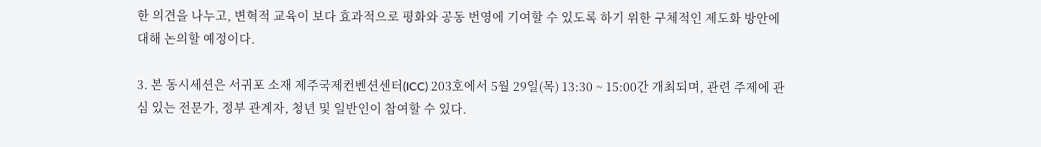한 의견을 나누고, 변혁적 교육이 보다 효과적으로 평화와 공동 번영에 기여할 수 있도록 하기 위한 구체적인 제도화 방안에 대해 논의할 예정이다.

3. 본 동시세션은 서귀포 소재 제주국제컨벤션센터(ICC) 203호에서 5월 29일(목) 13:30 ~ 15:00간 개최되며, 관련 주제에 관심 있는 전문가, 정부 관계자, 청년 및 일반인이 참여할 수 있다.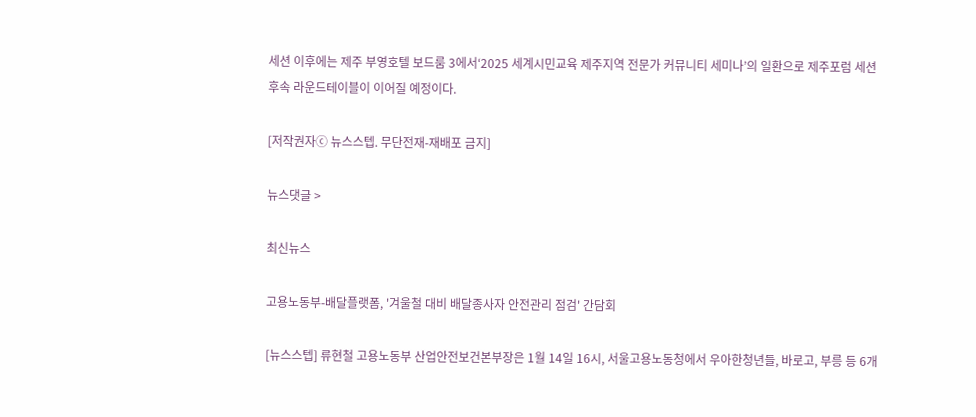세션 이후에는 제주 부영호텔 보드룸 3에서‘2025 세계시민교육 제주지역 전문가 커뮤니티 세미나’의 일환으로 제주포럼 세션 후속 라운드테이블이 이어질 예정이다.

[저작권자ⓒ 뉴스스텝. 무단전재-재배포 금지]

뉴스댓글 >

최신뉴스

고용노동부-배달플랫폼, '겨울철 대비 배달종사자 안전관리 점검' 간담회

[뉴스스텝] 류현철 고용노동부 산업안전보건본부장은 1월 14일 16시, 서울고용노동청에서 우아한청년들, 바로고, 부릉 등 6개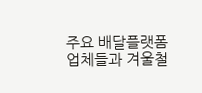주요 배달플랫폼업체들과 겨울철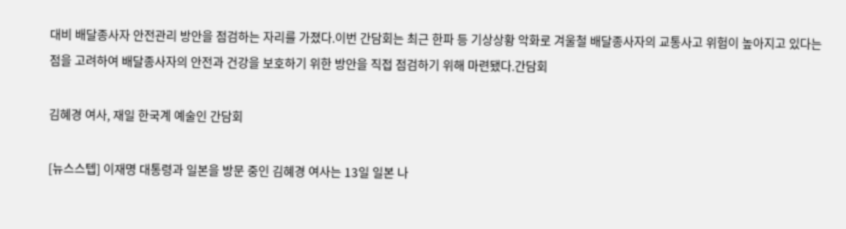대비 배달종사자 안전관리 방안을 점검하는 자리를 가졌다.이번 간담회는 최근 한파 등 기상상황 악화로 겨울철 배달종사자의 교통사고 위험이 높아지고 있다는 점을 고려하여 배달종사자의 안전과 건강을 보호하기 위한 방안을 직접 점검하기 위해 마련됐다.간담회

김혜경 여사, 재일 한국계 예술인 간담회

[뉴스스텝] 이재명 대통령과 일본을 방문 중인 김혜경 여사는 13일 일본 나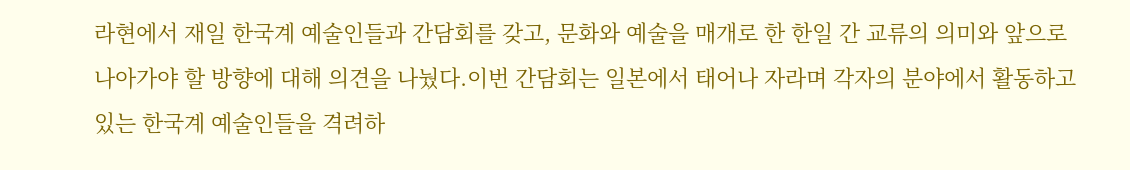라현에서 재일 한국계 예술인들과 간담회를 갖고, 문화와 예술을 매개로 한 한일 간 교류의 의미와 앞으로 나아가야 할 방향에 대해 의견을 나눴다.이번 간담회는 일본에서 태어나 자라며 각자의 분야에서 활동하고 있는 한국계 예술인들을 격려하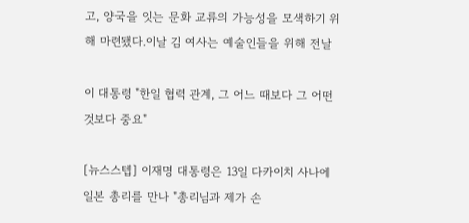고, 양국을 잇는 문화 교류의 가능성을 모색하기 위해 마련됐다.이날 김 여사는 예술인들을 위해 전날

이 대통령 "한일 협력 관계, 그 어느 때보다 그 어떤 것보다 중요"

[뉴스스텝] 이재명 대통령은 13일 다카이치 사나에 일본 총리를 만나 "총리님과 제가 손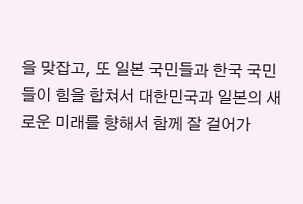을 맞잡고, 또 일본 국민들과 한국 국민들이 힘을 합쳐서 대한민국과 일본의 새로운 미래를 향해서 함께 잘 걸어가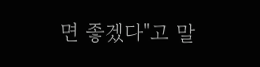면 좋겠다"고 말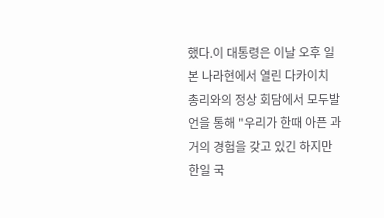했다.이 대통령은 이날 오후 일본 나라현에서 열린 다카이치 총리와의 정상 회담에서 모두발언을 통해 "우리가 한때 아픈 과거의 경험을 갖고 있긴 하지만 한일 국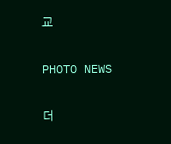교

PHOTO NEWS

더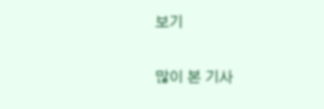보기

많이 본 기사